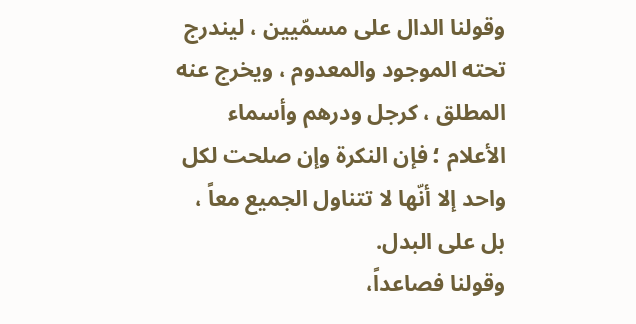وقولنا الدال على مسمّیین ، لیندرج تحته الموجود والمعدوم ، ویخرج عنه المطلق ، کرجل ودرهم وأسماء الأعلام ؛ فإن النکرة وإن صلحت لکل واحد إلا أنّها لا تتناول الجمیع معاً ، بل على البدل.
وقولنا فصاعداً،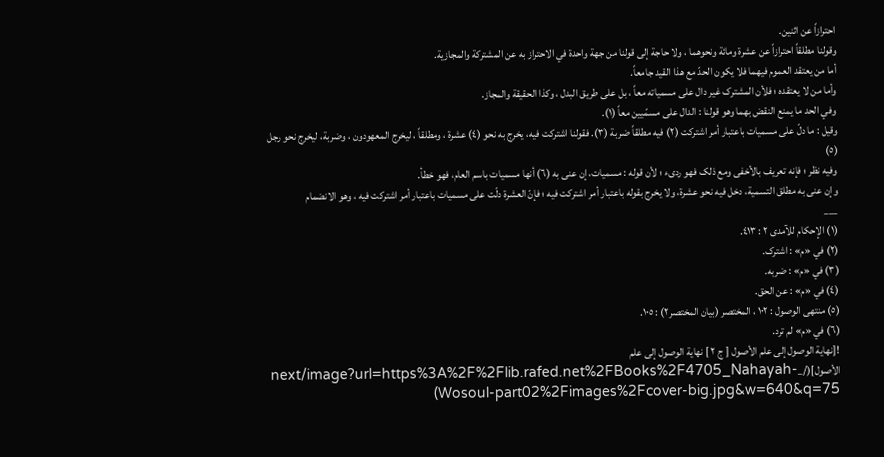احترازاً عن اثنین.
وقولنا مطلقاً احترازاً عن عشرة ومائة ونحوهما ، ولا حاجة إلى قولنا من جهة واحدة في الاحتراز به عن المشترکة والمجازیة.
أما من یعتقد العموم فيهما فلا یکون الحدّ مع هذا القید جامعاً.
وأما من لا یعتقده ؛ فلأن المشترک غیر دال على مسمیاته معاً ، بل على طریق البدل ، وکذا الحقیقة والمجاز.
وفي الحد ما یمنع النقض بهما وهو قولنا : الدال على مسمّیین معاً (١).
وقیل : ما دلّ على مسمیات باعتبار أمر اشترکت (٢) فيه مطلقاً ضربة (٣). فقولنا اشترکت فيه، یخرج به نحو (٤) عشرة ، ومطلقاً ، لیخرج المعهودون ، وضربة، لیخرج نحو رجل (٥)
وفيه نظر ؛ فإنه تعریف بالأخفى ومع ذلک فهو ردیء ؛ لأن قوله : مسمیات، إن عنى به (٦) أنها مسمیات باسم العام، فهو خطأ.
وإن عنى به مطلق التسمیة، دخل فيه نحو عشرة، ولا یخرج بقوله باعتبار أمر اشترکت فيه ؛ فإنّ العشرة دلّت على مسمیات باعتبار أمر اشترکت فيه ، وهو الانضمام
___
(١) الإحکام للآمدی ٢ : ٤١٣.
(٢) في «م» : اشترک.
(٣) في «م» : ضربه.
(٤) في «م» : عن الحق.
(٥) منتهى الوصول : ١٠٢ ، المختصر (بیان المختصر٢) : ١٠٥.
(٦) في «م» لم ترد.
![نهاية الوصول إلى علم الأصول [ ج ٢ ] نهاية الوصول إلى علم الأصول](/_next/image?url=https%3A%2F%2Flib.rafed.net%2FBooks%2F4705_Nahayah-Wosoul-part02%2Fimages%2Fcover-big.jpg&w=640&q=75)